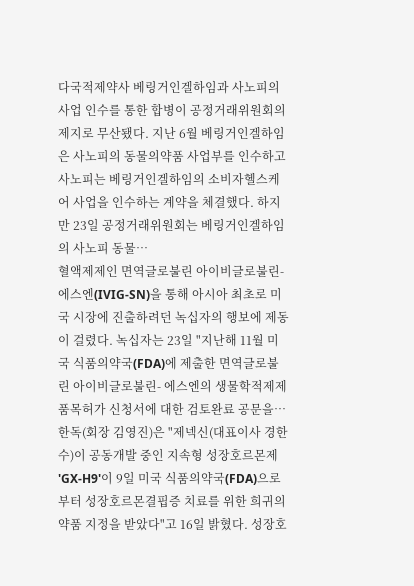다국적제약사 베링거인겔하임과 사노피의 사업 인수를 통한 합병이 공정거래위원회의 제지로 무산됐다. 지난 6월 베링거인겔하임은 사노피의 동물의약품 사업부를 인수하고 사노피는 베링거인겔하임의 소비자헬스케어 사업을 인수하는 계약을 체결했다. 하지만 23일 공정거래위원회는 베링거인겔하임의 사노피 동물…
혈액제제인 면역글로불린 아이비글로불린- 에스엔(IVIG-SN)을 통해 아시아 최초로 미국 시장에 진출하려던 녹십자의 행보에 제동이 걸렸다. 녹십자는 23일 "지난해 11월 미국 식품의약국(FDA)에 제출한 면역글로불린 아이비글로불린- 에스엔의 생물학적제제 품목허가 신청서에 대한 검토완료 공문을…
한독(회장 김영진)은 "제넥신(대표이사 경한수)이 공동개발 중인 지속형 성장호르몬제 'GX-H9'이 9일 미국 식품의약국(FDA)으로부터 성장호르몬결핍증 치료를 위한 희귀의약품 지정을 받았다"고 16일 밝혔다. 성장호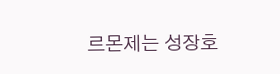르몬제는 성장호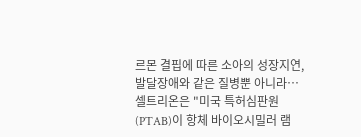르몬 결핍에 따른 소아의 성장지연, 발달장애와 같은 질병뿐 아니라…
셀트리온은 "미국 특허심판원(PTAB)이 항체 바이오시밀러 램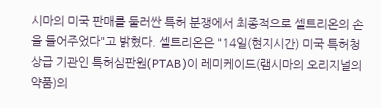시마의 미국 판매를 둘러싼 특허 분쟁에서 최종적으로 셀트리온의 손을 들어주었다"고 밝혔다. 셀트리온은 "14일(현지시간) 미국 특허청 상급 기관인 특허심판원(PTAB)이 레미케이드(램시마의 오리지널의약품)의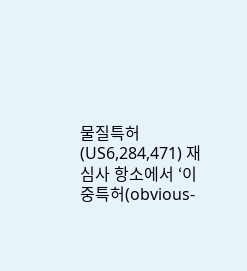물질특허(US6,284,471) 재심사 항소에서 ‘이중특허(obvious-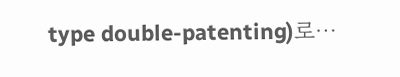type double-patenting)로…